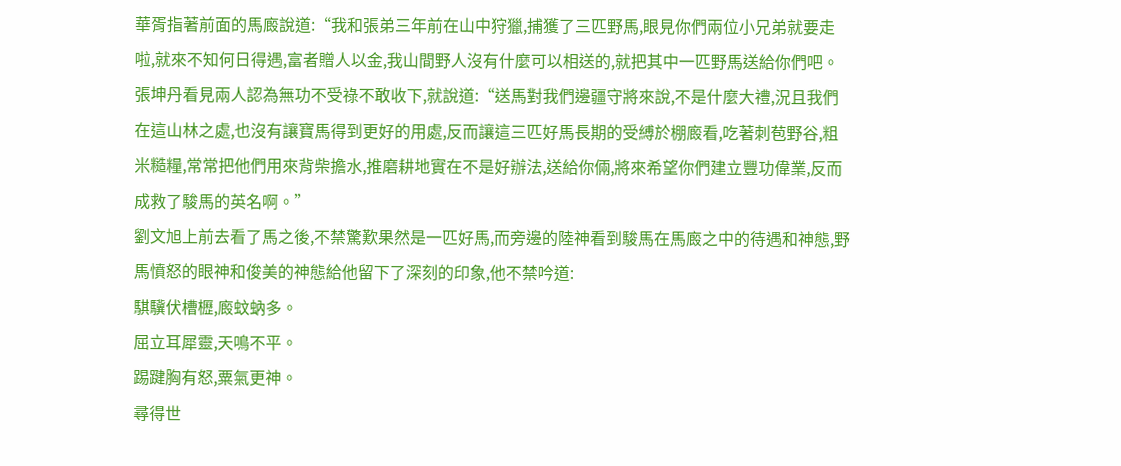華胥指著前面的馬廄說道:“我和張弟三年前在山中狩獵,捕獲了三匹野馬,眼見你們兩位小兄弟就要走啦,就來不知何日得遇,富者贈人以金,我山間野人沒有什麼可以相送的,就把其中一匹野馬送給你們吧。
張坤丹看見兩人認為無功不受祿不敢收下,就說道:“送馬對我們邊疆守將來說,不是什麼大禮,況且我們在這山林之處,也沒有讓寶馬得到更好的用處,反而讓這三匹好馬長期的受縛於棚廄看,吃著刺苞野谷,粗米糙糧,常常把他們用來背柴擔水,推磨耕地實在不是好辦法,送給你倆,將來希望你們建立豐功偉業,反而成救了駿馬的英名啊。”
劉文旭上前去看了馬之後,不禁驚歎果然是一匹好馬,而旁邊的陸神看到駿馬在馬廄之中的待遇和神態,野馬憤怒的眼神和俊美的神態給他留下了深刻的印象,他不禁吟道:
騏驥伏槽櫪,廄蚊蚋多。
屈立耳犀靈,天鳴不平。
踢踺胸有怒,粟氣更神。
尋得世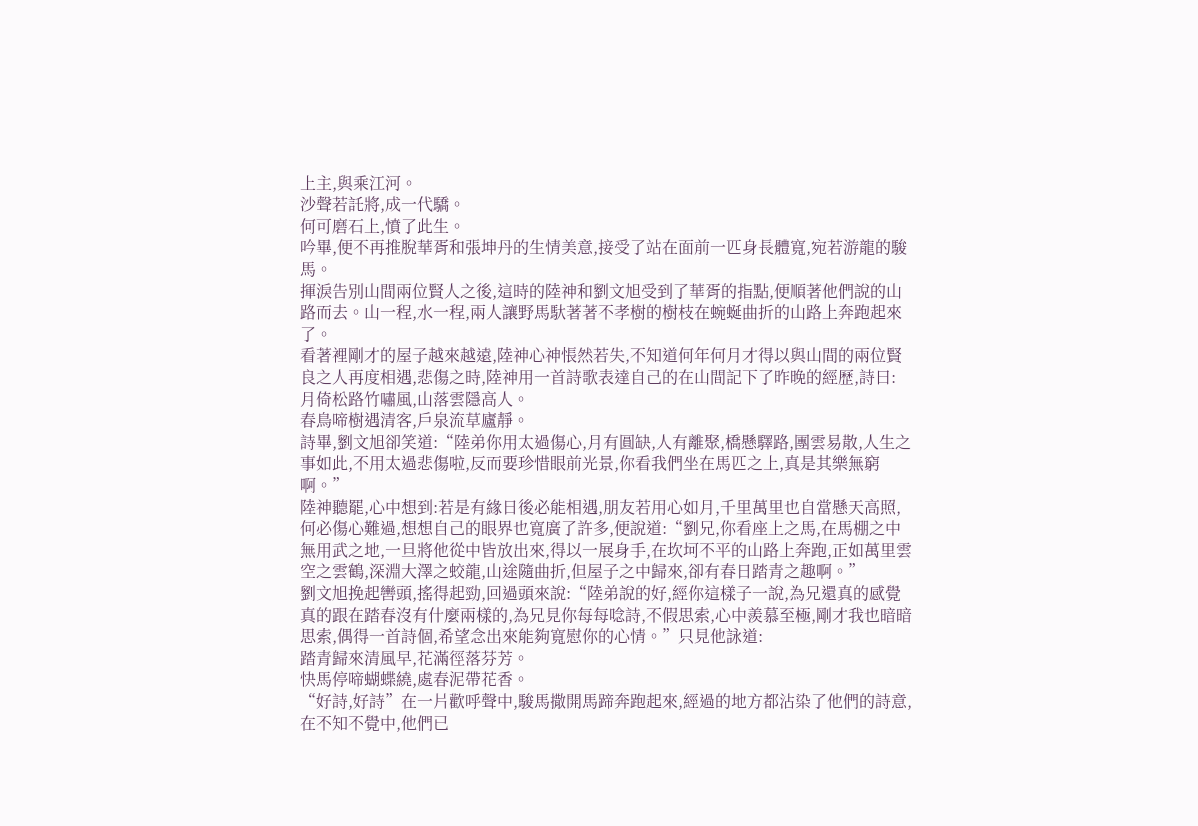上主,與乘江河。
沙聲若託將,成一代驕。
何可磨石上,憤了此生。
吟畢,便不再推脫華胥和張坤丹的生情美意,接受了站在面前一匹身長體寬,宛若游龍的駿馬。
揮淚告別山間兩位賢人之後,這時的陸神和劉文旭受到了華胥的指點,便順著他們說的山路而去。山一程,水一程,兩人讓野馬馱著著不孝樹的樹枝在蜿蜒曲折的山路上奔跑起來了。
看著裡剛才的屋子越來越遠,陸神心神悵然若失,不知道何年何月才得以與山間的兩位賢良之人再度相遇,悲傷之時,陸神用一首詩歌表達自己的在山間記下了昨晚的經歷,詩曰:
月倚松路竹嘯風,山落雲隱高人。
春鳥啼樹遇清客,戶泉流草廬靜。
詩畢,劉文旭卻笑道:“陸弟你用太過傷心,月有圓缺,人有離聚,橋懸驛路,團雲易散,人生之事如此,不用太過悲傷啦,反而要珍惜眼前光景,你看我們坐在馬匹之上,真是其樂無窮啊。”
陸神聽罷,心中想到:若是有緣日後必能相遇,朋友若用心如月,千里萬里也自當懸天高照,何必傷心難過,想想自己的眼界也寬廣了許多,便說道:“劉兄,你看座上之馬,在馬棚之中無用武之地,一旦將他從中皆放出來,得以一展身手,在坎坷不平的山路上奔跑,正如萬里雲空之雲鶴,深淵大澤之蛟龍,山途隨曲折,但屋子之中歸來,卻有春日踏青之趣啊。”
劉文旭挽起轡頭,搖得起勁,回過頭來說:“陸弟說的好,經你這樣子一說,為兄還真的感覺真的跟在踏春沒有什麼兩樣的,為兄見你每每唸詩,不假思索,心中羨慕至極,剛才我也暗暗思索,偶得一首詩個,希望念出來能夠寬慰你的心情。”只見他詠道:
踏青歸來清風早,花滿徑落芬芳。
快馬停啼蝴蝶繞,處春泥帶花香。
“好詩,好詩”在一片歡呼聲中,駿馬撒開馬蹄奔跑起來,經過的地方都沾染了他們的詩意,在不知不覺中,他們已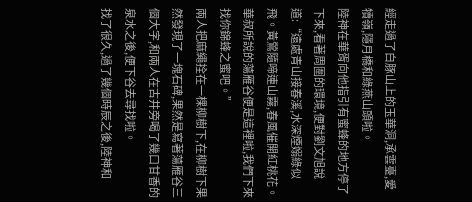經走過了白豚山上的玉華洞,承雲臺,愛犢嶺,隱月橋和綠燕山頭啦。
陸神在華胥向他指引有蜜蜂的地方停了下來,看著周圍的環境,便對劉文旭說道:“遠處青山接春溪,水深煙嫋綠似飛。黃鶯隨啼連山霧,春風催開紅桃花。華叔所說的蕩雁谷便是這裡啦,我們下來找你錦蜂之蜜吧。”
兩人把麻繩拴在一棵柳樹下,在柳樹下果然發現了一塊石碑,果然是寫著蕩雁谷三個大字,和兩人在古井旁喝了幾口甘香的泉水之後,便下谷去尋找啦。
找了很久,過了幾個時辰之後,陸神和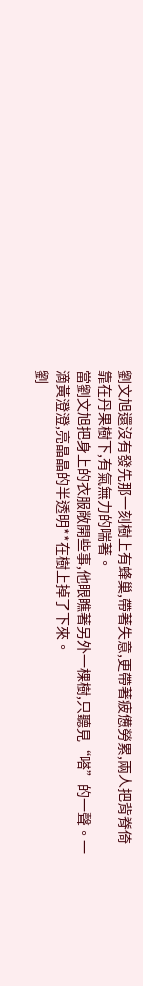劉文旭還沒有發先那一刻樹上有蜂巢,帶著失意,更帶著疲憊勞累,兩人把背脊倚靠在丹果樹下,有氣無力的喘著。
當劉文旭把身上的衣服敞開些事,他眼瞧著另外一棵樹,只聽見“嗒”的一聲。一滴黃澄澄,亮晶晶的半透明**在樹上掉了下來。
劉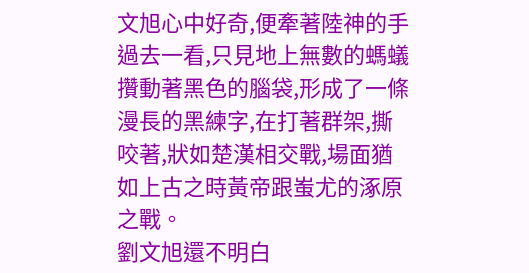文旭心中好奇,便牽著陸神的手過去一看,只見地上無數的螞蟻攢動著黑色的腦袋,形成了一條漫長的黑練字,在打著群架,撕咬著,狀如楚漢相交戰,場面猶如上古之時黃帝跟蚩尤的涿原之戰。
劉文旭還不明白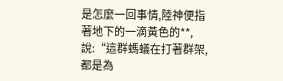是怎麼一回事情,陸神便指著地下的一滴黃色的**,說:“這群螞蟻在打著群架,都是為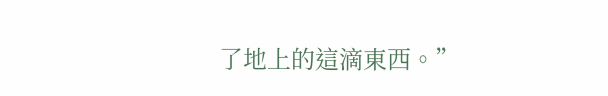了地上的這滴東西。”